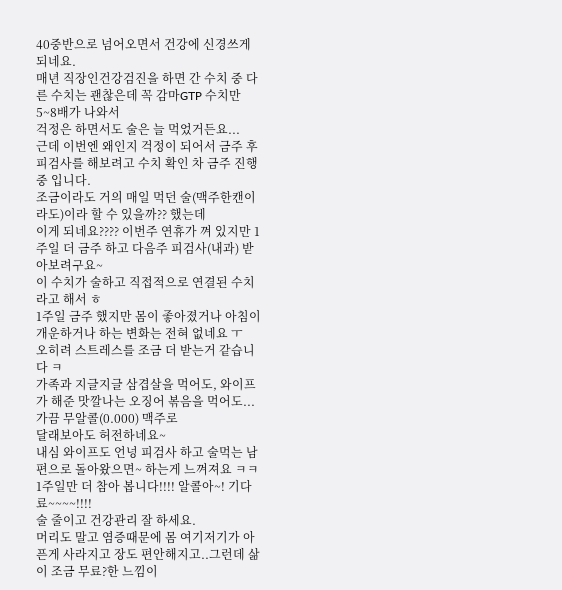40중반으로 넘어오면서 건강에 신경쓰게 되네요.
매년 직장인건강검진을 하면 간 수치 중 다른 수치는 괜찮은데 꼭 감마GTP 수치만 5~8배가 나와서
걱정은 하면서도 술은 늘 먹었거든요...
근데 이번엔 왜인지 걱정이 되어서 금주 후 피검사를 해보려고 수치 확인 차 금주 진행 중 입니다.
조금이라도 거의 매일 먹던 술(맥주한캔이라도)이라 할 수 있을까?? 했는데
이게 되네요???? 이번주 연휴가 껴 있지만 1주일 더 금주 하고 다음주 피검사(내과) 받아보려구요~
이 수치가 술하고 직접적으로 연결된 수치라고 해서 ㅎ
1주일 금주 했지만 몸이 좋아졌거나 아침이 개운하거나 하는 변화는 전혀 없네요 ㅜ
오히려 스트레스를 조금 더 받는거 같습니다 ㅋ
가족과 지글지글 삼겹살을 먹어도, 와이프가 해준 맛깔나는 오징어 볶음을 먹어도... 가끔 무알콜(0.000) 맥주로
달래보아도 허전하네요~
내심 와이프도 언넝 피검사 하고 술먹는 남편으로 돌아왔으면~ 하는게 느껴져요 ㅋㅋ
1주일만 더 참아 봅니다!!!! 알콜아~! 기다료~~~~!!!!
술 줄이고 건강관리 잘 하세요.
머리도 말고 염증때문에 몸 여기저기가 아픈게 사라지고 장도 편안해지고..그런데 삶이 조금 무료?한 느낌이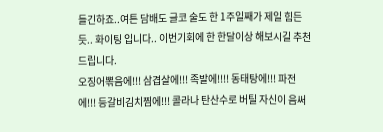들긴하죠..여튼 담배도 글코 술도 한 1주일째가 제일 힘든듯.. 화이팅 입니다.. 이번기회에 한 한달이상 해보시길 추천드립니다.
오징어뽂음에!!! 삼겹살에!!! 족발에!!!! 동태탕에!!! 파전에!!! 등갈비김치찜에!!! 콜라나 탄산수로 버틸 자신이 음써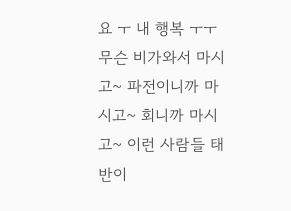요 ㅜ 내 행복 ㅜㅜ
무슨 비가와서 마시고~ 파전이니까 마시고~ 회니까 마시고~ 이런 사람들 태반이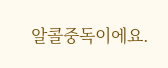알콜중독이에요.